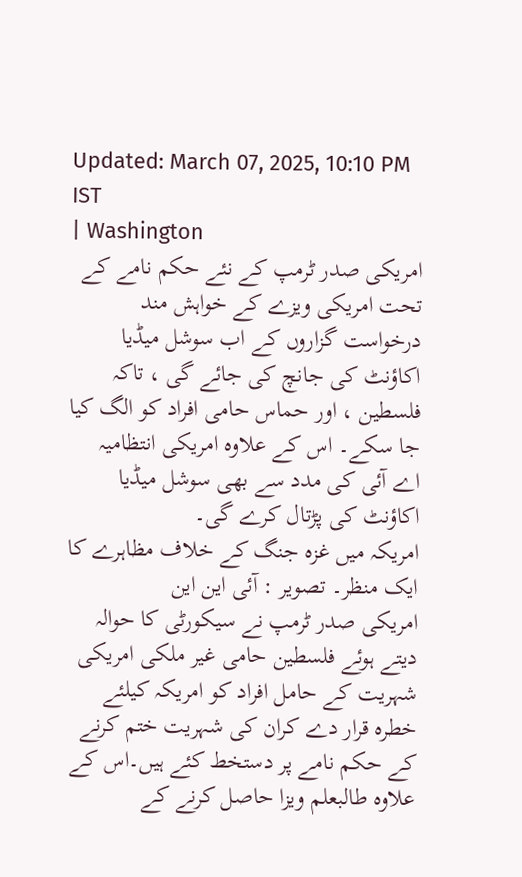Updated: March 07, 2025, 10:10 PM IST
| Washington
امریکی صدر ٹرمپ کے نئے حکم نامے کے تحت امریکی ویزے کے خواہش مند درخواست گزاروں کے اب سوشل میڈیا اکاؤنٹ کی جانچ کی جائے گی ، تاکہ فلسطین ، اور حماس حامی افراد کو الگ کیا جا سکے۔ اس کے علاوہ امریکی انتظامیہ اے آئی کی مدد سے بھی سوشل میڈیا اکاؤنٹ کی پڑتال کرے گی۔
امریکہ میں غزہ جنگ کے خلاف مظاہرے کا ایک منظر۔ تصویر : آئی این این
امریکی صدر ٹرمپ نے سیکورٹی کا حوالہ دیتے ہوئے فلسطین حامی غیر ملکی امریکی شہریت کے حامل افراد کو امریکہ کیلئے خطرہ قرار دے کران کی شہریت ختم کرنے کے حکم نامے پر دستخط کئے ہیں۔اس کے علاوہ طالبعلم ویزا حاصل کرنے کے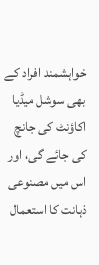خواہشمند افراد کے بھی سوشل میڈیا اکاؤنٹ کی جانچ کی جائے گی، اور اس میں مصنوعی ذہانت کا استعمال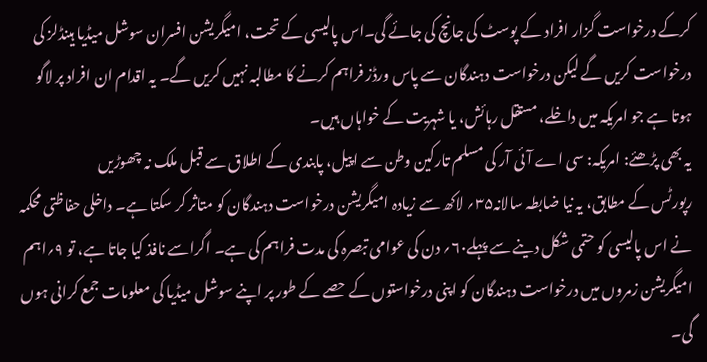کرکے درخواست گزار افراد کے پوسٹ کی جانچ کی جائے گی۔اس پالیسی کے تحت، امیگریشن افسران سوشل میڈیا ہینڈلز کی درخواست کریں گے لیکن درخواست دہندگان سے پاس ورڈز فراہم کرنے کا مطالبہ نہیں کریں گے۔ یہ اقدام ان افراد پر لاگو ہوتا ہے جو امریکہ میں داخلے، مستقل رہائش، یا شہریت کے خواہاں ہیں۔
یہ بھی پڑھئے: امریکہ: سی اے آئی آر کی مسلم تارکین وطن سے اپیل، پابندی کے اطلاق سے قبل ملک نہ چھوڑیں
رپورٹس کے مطابق، یہ نیا ضابطہ سالانہ۳۵؍ لاکھ سے زیادہ امیگریشن درخواست دہندگان کو متاثر کر سکتا ہے۔ داخلی حفاظتی محکمہ نے اس پالیسی کو حتمی شکل دینے سے پہلے۶۰؍ دن کی عوامی تبصرہ کی مدت فراہم کی ہے۔ اگراسے نافذ کیا جاتا ہے، تو ۹؍اہم امیگریشن زمروں میں درخواست دہندگان کو اپنی درخواستوں کے حصے کے طور پر اپنے سوشل میڈیا کی معلومات جمع کرانی ہوں گی۔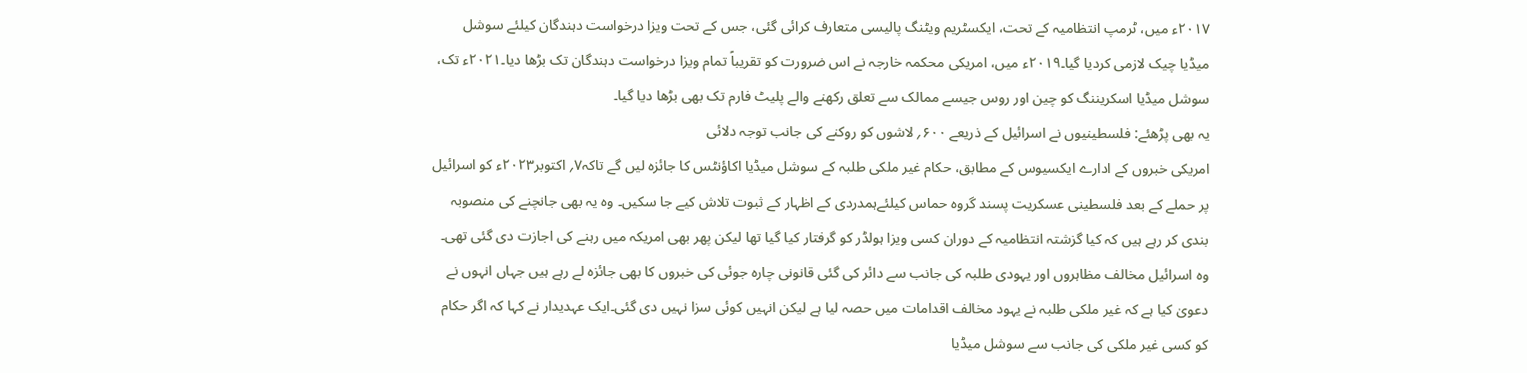۲۰۱۷ء میں، ٹرمپ انتظامیہ کے تحت، ایکسٹریم ویٹنگ پالیسی متعارف کرائی گئی، جس کے تحت ویزا درخواست دہندگان کیلئے سوشل میڈیا چیک لازمی کردیا گیا۔۲۰۱۹ء میں، امریکی محکمہ خارجہ نے اس ضرورت کو تقریباً تمام ویزا درخواست دہندگان تک بڑھا دیا۔۲۰۲۱ء تک، سوشل میڈیا اسکریننگ کو چین اور روس جیسے ممالک سے تعلق رکھنے والے پلیٹ فارم تک بھی بڑھا دیا گیا۔
یہ بھی پڑھئے: فلسطینیوں نے اسرائیل کے ذریعے ۶۰۰؍ لاشوں کو روکنے کی جانب توجہ دلائی
امریکی خبروں کے ادارے ایکسیوس کے مطابق، حکام غیر ملکی طلبہ کے سوشل میڈیا اکاؤنٹس کا جائزہ لیں گے تاکہ۷؍ اکتوبر۲۰۲۳ء کو اسرائیل پر حملے کے بعد فلسطینی عسکریت پسند گروہ حماس کیلئےہمدردی کے اظہار کے ثبوت تلاش کیے جا سکیں۔ وہ یہ بھی جانچنے کی منصوبہ بندی کر رہے ہیں کہ کیا گزشتہ انتظامیہ کے دوران کسی ویزا ہولڈر کو گرفتار کیا گیا تھا لیکن پھر بھی امریکہ میں رہنے کی اجازت دی گئی تھی۔ وہ اسرائیل مخالف مظاہروں اور یہودی طلبہ کی جانب سے دائر کی گئی قانونی چارہ جوئی کی خبروں کا بھی جائزہ لے رہے ہیں جہاں انہوں نے دعویٰ کیا ہے کہ غیر ملکی طلبہ نے یہود مخالف اقدامات میں حصہ لیا ہے لیکن انہیں کوئی سزا نہیں دی گئی۔ایک عہدیدار نے کہا کہ اگر حکام کو کسی غیر ملکی کی جانب سے سوشل میڈیا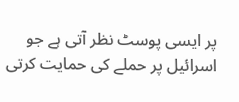پر ایسی پوسٹ نظر آتی ہے جو اسرائیل پر حملے کی حمایت کرتی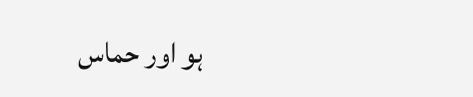ہو اور حماس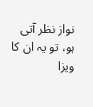نواز نظر آتی ہو، تو یہ ان کا ویزا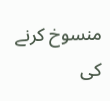منسوخ کرنے کی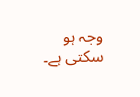وجہ ہو سکتی ہے۔